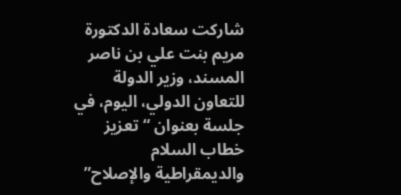شاركت سعادة الدكتورة مريم بنت علي بن ناصر المسند، وزير الدولة للتعاون الدولي، اليوم، في جلسة بعنوان “تعزيز خطاب السلام والديمقراطية والإصلاح”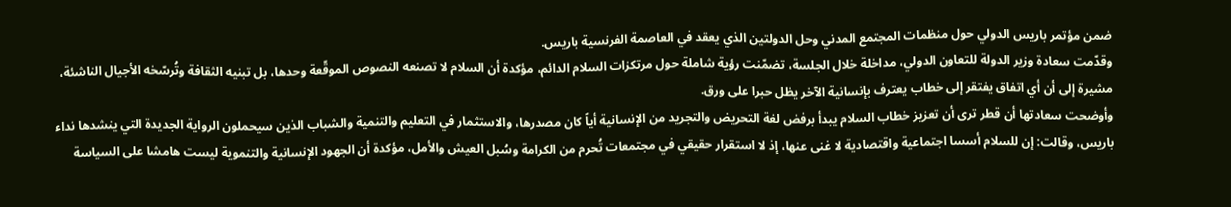ضمن مؤتمر باريس الدولي حول منظمات المجتمع المدني وحل الدولتين الذي يعقد في العاصمة الفرنسية باريس.
وقدّمت سعادة وزير الدولة للتعاون الدولي، مداخلة خلال الجلسة، تضمّنت رؤية شاملة حول مرتكزات السلام الدائم، مؤكدة أن السلام لا تصنعه النصوص الموقّعة وحدها، بل تبنيه الثقافة وتُرسّخه الأجيال الناشئة، مشيرة إلى أن أي اتفاق يفتقر إلى خطاب يعترف بإنسانية الآخر يظل حبرا على ورق.
وأوضحت سعادتها أن قطر ترى أن تعزيز خطاب السلام يبدأ برفض لغة التحريض والتجريد من الإنسانية أياً كان مصدرها، والاستثمار في التعليم والتنمية والشباب الذين سيحملون الرواية الجديدة التي ينشدها نداء باريس، وقالت: إن للسلام أسسا اجتماعية واقتصادية لا غنى عنها، إذ لا استقرار حقيقي في مجتمعات تُحرم من الكرامة وسُبل العيش والأمل، مؤكدة أن الجهود الإنسانية والتنموية ليست هامشا على السياسة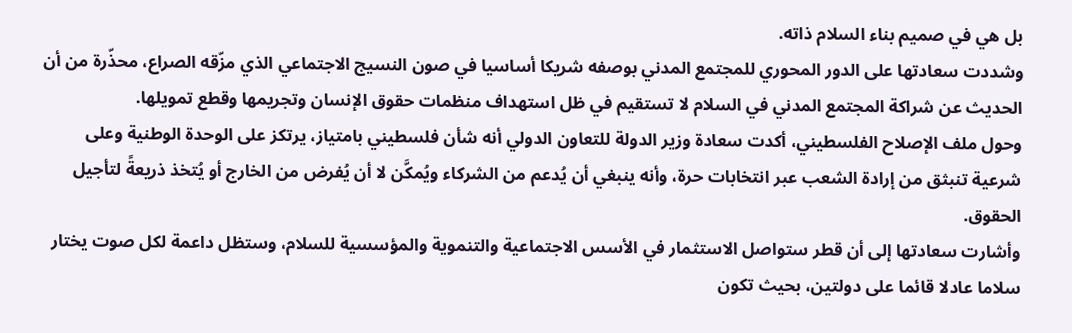بل هي في صميم بناء السلام ذاته.
وشددت سعادتها على الدور المحوري للمجتمع المدني بوصفه شريكا أساسيا في صون النسيج الاجتماعي الذي مزّقه الصراع، محذّرة من أن الحديث عن شراكة المجتمع المدني في السلام لا تستقيم في ظل استهداف منظمات حقوق الإنسان وتجريمها وقطع تمويلها.
وحول ملف الإصلاح الفلسطيني، أكدت سعادة وزير الدولة للتعاون الدولي أنه شأن فلسطيني بامتياز، يرتكز على الوحدة الوطنية وعلى شرعية تنبثق من إرادة الشعب عبر انتخابات حرة، وأنه ينبغي أن يُدعم من الشركاء ويُمكَّن لا أن يُفرض من الخارج أو يُتخذ ذريعةً لتأجيل الحقوق.
وأشارت سعادتها إلى أن قطر ستواصل الاستثمار في الأسس الاجتماعية والتنموية والمؤسسية للسلام، وستظل داعمة لكل صوت يختار سلاما عادلا قائما على دولتين، بحيث تكون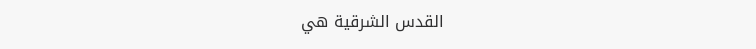القدس الشرقية هي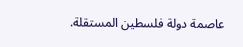عاصمة دولة فلسطين المستقلة.